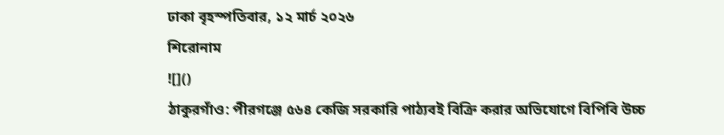ঢাকা বৃহস্পতিবার, ১২ মার্চ ২০২৬
শিরোনাম
![]()
ঠাকুরগাঁও: পীরগঞ্জে ৫৬৪ কেজি সরকারি পাঠ্যবই বিক্রি করার অভিযোগে বিপিবি উচ্চ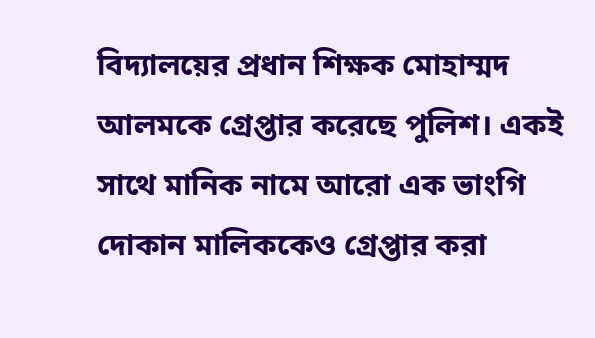বিদ্যালয়ের প্রধান শিক্ষক মোহাম্মদ আলমকে গ্রেপ্তার করেছে পুলিশ। একই সাথে মানিক নামে আরো এক ভাংগি দোকান মালিককেও গ্রেপ্তার করা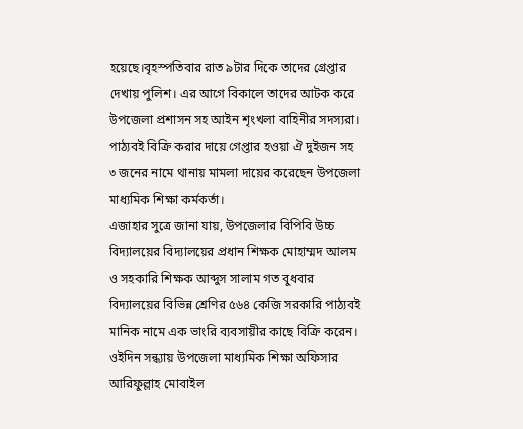হয়েছে।বৃহস্পতিবার রাত ৯টার দিকে তাদের গ্রেপ্তার দেখায় পুলিশ। এর আগে বিকালে তাদের আটক করে উপজেলা প্রশাসন সহ আইন শৃংখলা বাহিনীর সদস্যরা। পাঠ্যবই বিক্রি করার দায়ে গেপ্তার হওয়া ঐ দুইজন সহ ৩ জনের নামে থানায় মামলা দায়ের করেছেন উপজেলা মাধ্যমিক শিক্ষা কর্মকর্তা।
এজাহার সুত্রে জানা যায়, উপজেলার বিপিবি উচ্চ বিদ্যালয়ের বিদ্যালয়ের প্রধান শিক্ষক মোহাম্মদ আলম ও সহকারি শিক্ষক আব্দুস সালাম গত বুধবার বিদ্যালয়ের বিভিন্ন শ্রেণির ৫৬৪ কেজি সরকারি পাঠ্যবই মানিক নামে এক ভাংরি ব্যবসায়ীর কাছে বিক্রি করেন। ওইদিন সন্ধ্যায় উপজেলা মাধ্যমিক শিক্ষা অফিসার আরিফুল্লাহ মোবাইল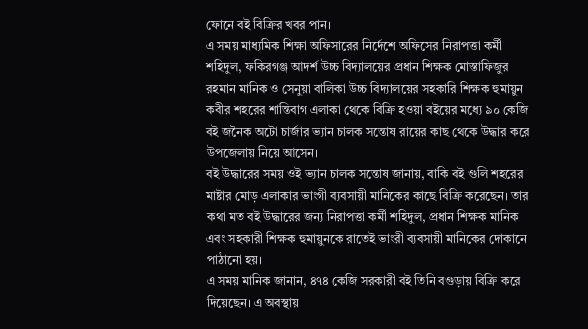ফোনে বই বিক্রির খবর পান।
এ সময় মাধ্যমিক শিক্ষা অফিসারের নির্দেশে অফিসের নিরাপত্তা কর্মী শহিদুল, ফকিরগঞ্জ আদর্শ উচ্চ বিদ্যালয়ের প্রধান শিক্ষক মোস্তাফিজুর রহমান মানিক ও সেনুয়া বালিকা উচ্চ বিদ্যালয়ের সহকারি শিক্ষক হুমায়ুন কবীর শহরের শান্তিবাগ এলাকা থেকে বিক্রি হওয়া বইয়ের মধ্যে ৯০ কেজি বই জনৈক অটো চার্জার ভ্যান চালক সন্তোষ রায়ের কাছ থেকে উদ্ধার করে উপজেলায় নিয়ে আসেন।
বই উদ্ধারের সময় ওই ভ্যান চালক সন্তোষ জানায়, বাকি বই গুলি শহরের মাষ্টার মোড় এলাকার ভাংগী ব্যবসায়ী মানিকের কাছে বিক্রি করেছেন। তার কথা মত বই উদ্ধারের জন্য নিরাপত্তা কর্মী শহিদুল, প্রধান শিক্ষক মানিক এবং সহকারী শিক্ষক হুমায়ুনকে রাতেই ভাংরী ব্যবসায়ী মানিকের দোকানে পাঠানো হয়।
এ সময় মানিক জানান, ৪৭৪ কেজি সরকারী বই তিনি বগুড়ায় বিক্রি করে দিয়েছেন। এ অবস্থায়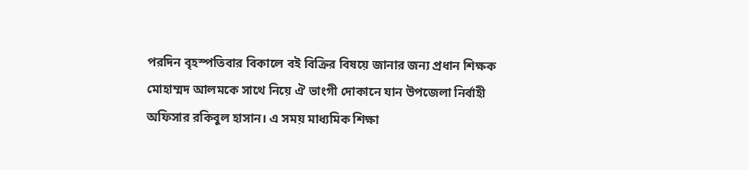পরদিন বৃহস্পতিবার বিকালে বই বিক্রির বিষয়ে জানার জন্য প্রধান শিক্ষক মোহাম্মদ আলমকে সাথে নিয়ে ঐ ভাংগী দোকানে যান উপজেলা নির্বাহী অফিসার রকিবুল হাসান। এ সময় মাধ্যমিক শিক্ষা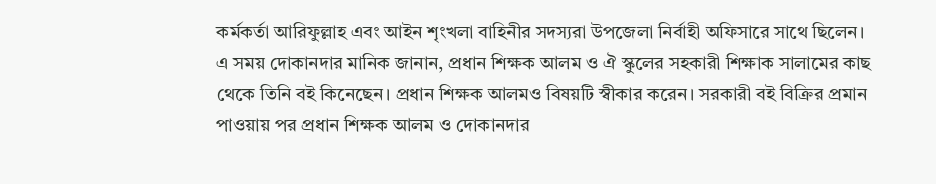কর্মকর্তা আরিফুল্লাহ এবং আইন শৃংখলা বাহিনীর সদস্যরা উপজেলা নির্বাহী অফিসারে সাথে ছিলেন।
এ সময় দোকানদার মানিক জানান, প্রধান শিক্ষক আলম ও ঐ স্কুলের সহকারী শিক্ষাক সালামের কাছ থেকে তিনি বই কিনেছেন। প্রধান শিক্ষক আলমও বিষয়টি স্বীকার করেন। সরকারী বই বিক্রির প্রমান পাওয়ায় পর প্রধান শিক্ষক আলম ও দোকানদার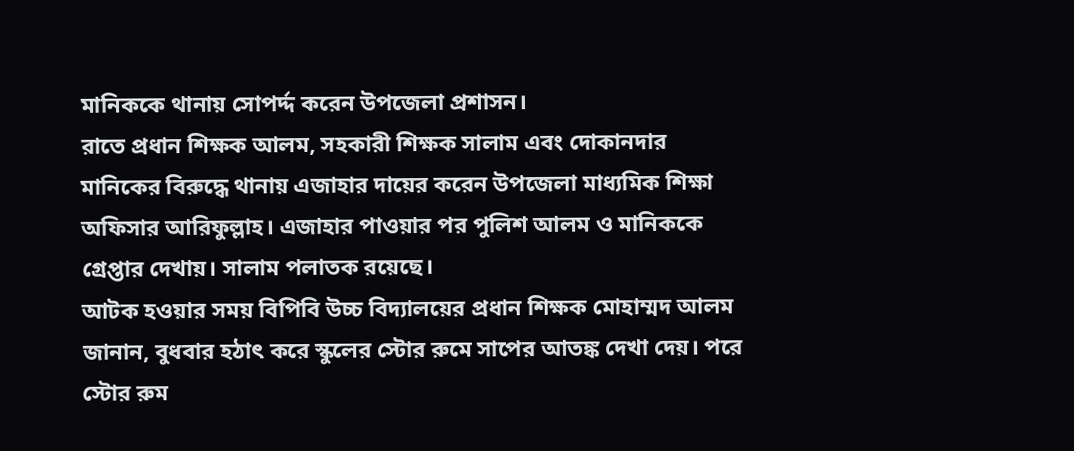মানিককে থানায় সোপর্দ্দ করেন উপজেলা প্রশাসন।
রাতে প্রধান শিক্ষক আলম, সহকারী শিক্ষক সালাম এবং দোকানদার মানিকের বিরুদ্ধে থানায় এজাহার দায়ের করেন উপজেলা মাধ্যমিক শিক্ষা অফিসার আরিফুল্লাহ। এজাহার পাওয়ার পর পুলিশ আলম ও মানিককে গ্রেপ্তার দেখায়। সালাম পলাতক রয়েছে।
আটক হওয়ার সময় বিপিবি উচ্চ বিদ্যালয়ের প্রধান শিক্ষক মোহাম্মদ আলম জানান, বুধবার হঠাৎ করে স্কুলের স্টোর রুমে সাপের আতঙ্ক দেখা দেয়। পরে স্টোর রুম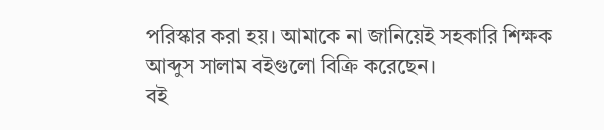পরিস্কার করা হয়। আমাকে না জানিয়েই সহকারি শিক্ষক আব্দুস সালাম বইগুলো বিক্রি করেছেন।
বই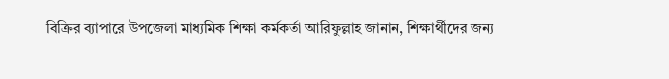বিক্রির ব্যাপারে উপজেলা মাধ্যমিক শিক্ষা কর্মকর্তা আরিফুল্লাহ জানান, শিক্ষার্থীদের জন্য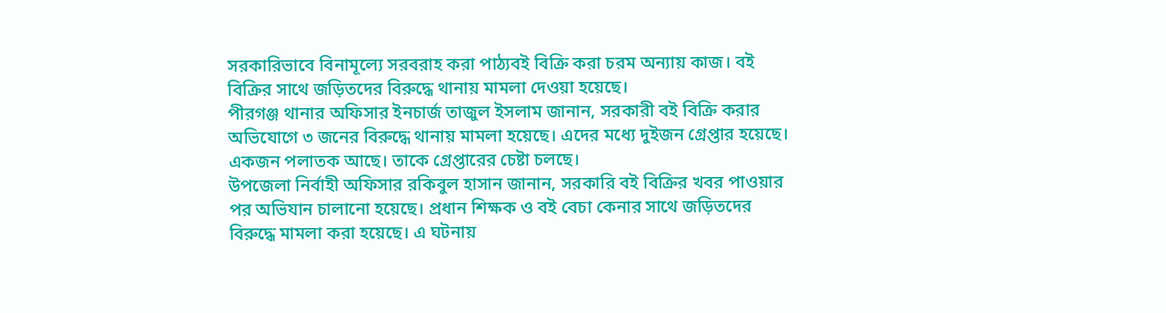সরকারিভাবে বিনামূল্যে সরবরাহ করা পাঠ্যবই বিক্রি করা চরম অন্যায় কাজ। বই বিক্রির সাথে জড়িতদের বিরুদ্ধে থানায় মামলা দেওয়া হয়েছে।
পীরগঞ্জ থানার অফিসার ইনচার্জ তাজুল ইসলাম জানান, সরকারী বই বিক্রি করার অভিযোগে ৩ জনের বিরুদ্ধে থানায় মামলা হয়েছে। এদের মধ্যে দুইজন গ্রেপ্তার হয়েছে। একজন পলাতক আছে। তাকে গ্রেপ্তারের চেষ্টা চলছে।
উপজেলা নির্বাহী অফিসার রকিবুল হাসান জানান, সরকারি বই বিক্রির খবর পাওয়ার পর অভিযান চালানো হয়েছে। প্রধান শিক্ষক ও বই বেচা কেনার সাথে জড়িতদের বিরুদ্ধে মামলা করা হয়েছে। এ ঘটনায়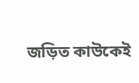জড়িত কাউকেই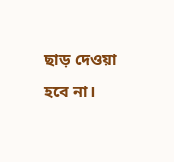ছাড় দেওয়া হবে না।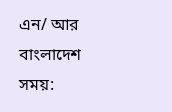এন/ আর
বাংলাদেশ সময়: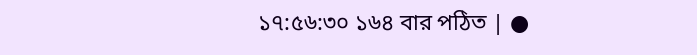১৭:৫৬:৩০ ১৬৪ বার পঠিত | ●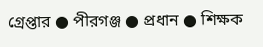গ্রেপ্তার ● পীরগঞ্জ ● প্রধান ● শিক্ষক